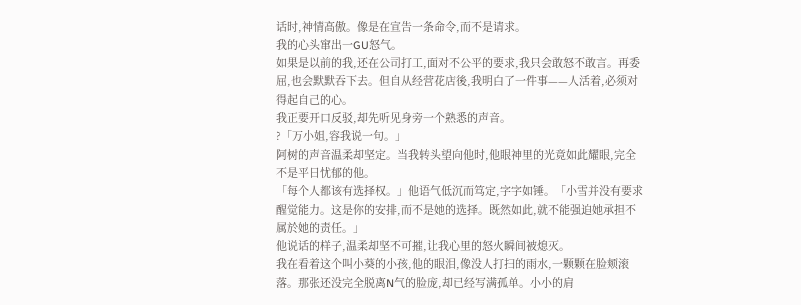话时,神情高傲。像是在宣告一条命令,而不是请求。
我的心头窜出一GU怒气。
如果是以前的我,还在公司打工,面对不公平的要求,我只会敢怒不敢言。再委屈,也会默默吞下去。但自从经营花店後,我明白了一件事——人活着,必须对得起自己的心。
我正要开口反驳,却先听见身旁一个熟悉的声音。
?「万小姐,容我说一句。」
阿树的声音温柔却坚定。当我转头望向他时,他眼神里的光竟如此耀眼,完全不是平日忧郁的他。
「每个人都该有选择权。」他语气低沉而笃定,字字如锤。「小雪并没有要求醒觉能力。这是你的安排,而不是她的选择。既然如此,就不能强迫她承担不属於她的责任。」
他说话的样子,温柔却坚不可摧,让我心里的怒火瞬间被熄灭。
我在看着这个叫小葵的小孩,他的眼泪,像没人打扫的雨水,一颗颗在脸颊滚落。那张还没完全脱离N气的脸庞,却已经写满孤单。小小的肩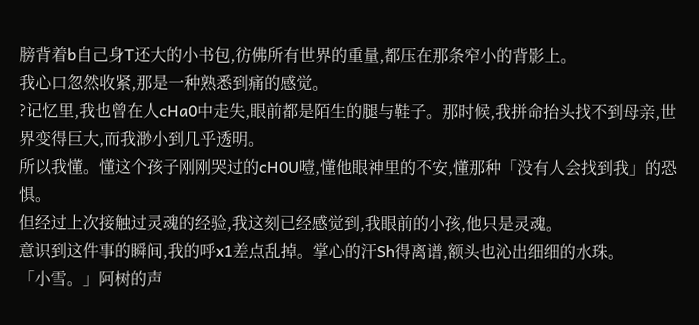膀背着b自己身T还大的小书包,彷佛所有世界的重量,都压在那条窄小的背影上。
我心口忽然收紧,那是一种熟悉到痛的感觉。
?记忆里,我也曾在人cHa0中走失,眼前都是陌生的腿与鞋子。那时候,我拼命抬头找不到母亲,世界变得巨大,而我渺小到几乎透明。
所以我懂。懂这个孩子刚刚哭过的cH0U噎,懂他眼神里的不安,懂那种「没有人会找到我」的恐惧。
但经过上次接触过灵魂的经验,我这刻已经感觉到,我眼前的小孩,他只是灵魂。
意识到这件事的瞬间,我的呼x1差点乱掉。掌心的汗Sh得离谱,额头也沁出细细的水珠。
「小雪。」阿树的声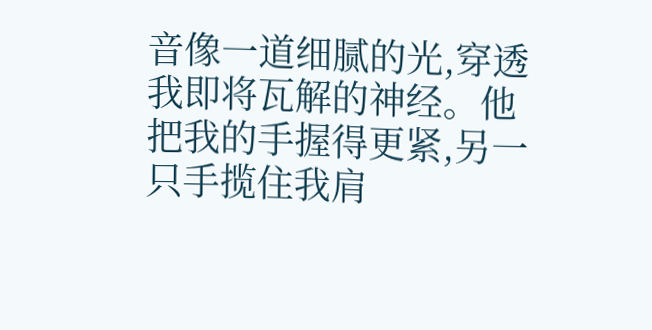音像一道细腻的光,穿透我即将瓦解的神经。他把我的手握得更紧,另一只手揽住我肩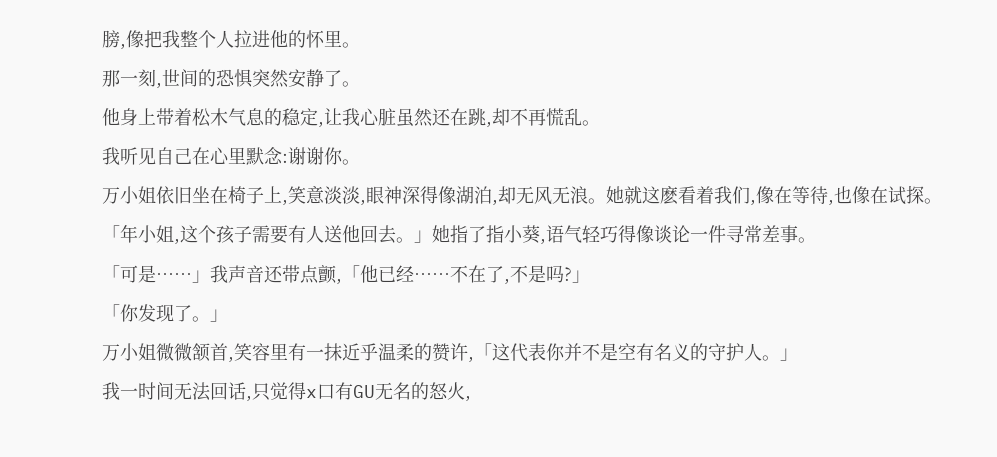膀,像把我整个人拉进他的怀里。
那一刻,世间的恐惧突然安静了。
他身上带着松木气息的稳定,让我心脏虽然还在跳,却不再慌乱。
我听见自己在心里默念:谢谢你。
万小姐依旧坐在椅子上,笑意淡淡,眼神深得像湖泊,却无风无浪。她就这麽看着我们,像在等待,也像在试探。
「年小姐,这个孩子需要有人送他回去。」她指了指小葵,语气轻巧得像谈论一件寻常差事。
「可是……」我声音还带点颤,「他已经……不在了,不是吗?」
「你发现了。」
万小姐微微颔首,笑容里有一抹近乎温柔的赞许,「这代表你并不是空有名义的守护人。」
我一时间无法回话,只觉得x口有GU无名的怒火,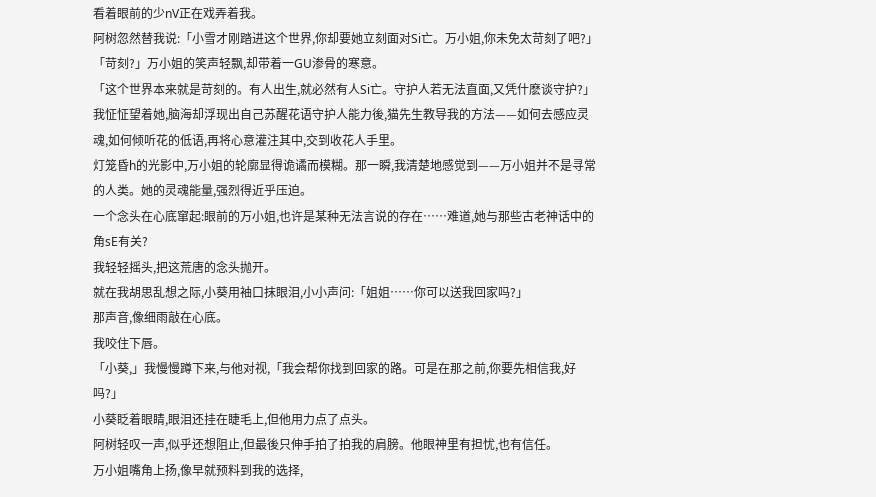看着眼前的少nV正在戏弄着我。
阿树忽然替我说:「小雪才刚踏进这个世界,你却要她立刻面对Si亡。万小姐,你未免太苛刻了吧?」
「苛刻?」万小姐的笑声轻飘,却带着一GU渗骨的寒意。
「这个世界本来就是苛刻的。有人出生,就必然有人Si亡。守护人若无法直面,又凭什麽谈守护?」
我怔怔望着她,脑海却浮现出自己苏醒花语守护人能力後,猫先生教导我的方法——如何去感应灵魂,如何倾听花的低语,再将心意灌注其中,交到收花人手里。
灯笼昏h的光影中,万小姐的轮廓显得诡谲而模糊。那一瞬,我清楚地感觉到——万小姐并不是寻常的人类。她的灵魂能量,强烈得近乎压迫。
一个念头在心底窜起:眼前的万小姐,也许是某种无法言说的存在……难道,她与那些古老神话中的角sE有关?
我轻轻摇头,把这荒唐的念头抛开。
就在我胡思乱想之际,小葵用袖口抹眼泪,小小声问:「姐姐……你可以送我回家吗?」
那声音,像细雨敲在心底。
我咬住下唇。
「小葵,」我慢慢蹲下来,与他对视,「我会帮你找到回家的路。可是在那之前,你要先相信我,好吗?」
小葵眨着眼睛,眼泪还挂在睫毛上,但他用力点了点头。
阿树轻叹一声,似乎还想阻止,但最後只伸手拍了拍我的肩膀。他眼神里有担忧,也有信任。
万小姐嘴角上扬,像早就预料到我的选择,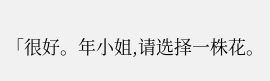「很好。年小姐,请选择一株花。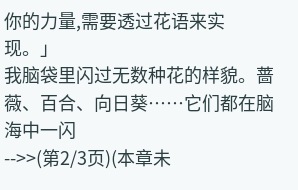你的力量,需要透过花语来实现。」
我脑袋里闪过无数种花的样貌。蔷薇、百合、向日葵……它们都在脑海中一闪
-->>(第2/3页)(本章未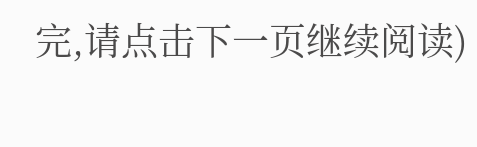完,请点击下一页继续阅读)